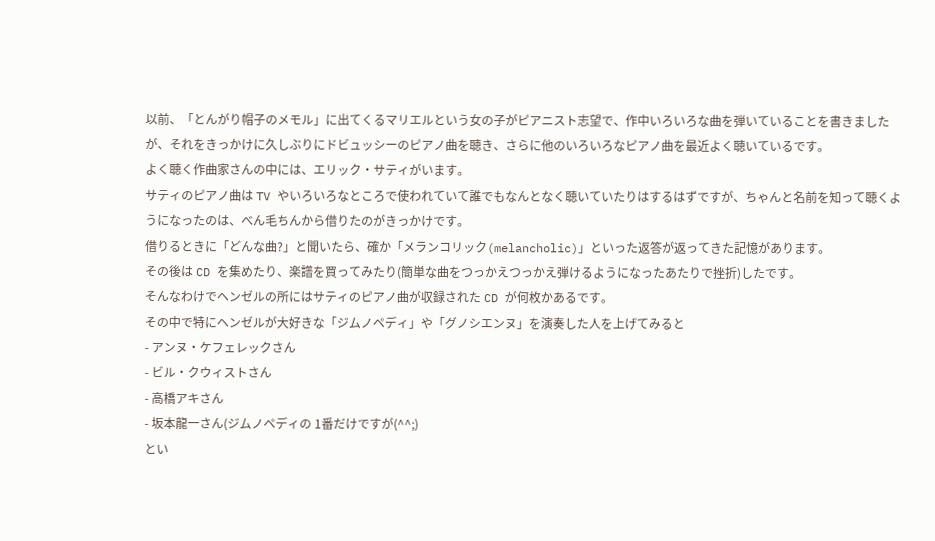以前、「とんがり帽子のメモル」に出てくるマリエルという女の子がピアニスト志望で、作中いろいろな曲を弾いていることを書きましたが、それをきっかけに久しぶりにドビュッシーのピアノ曲を聴き、さらに他のいろいろなピアノ曲を最近よく聴いているです。
よく聴く作曲家さんの中には、エリック・サティがいます。
サティのピアノ曲は TV やいろいろなところで使われていて誰でもなんとなく聴いていたりはするはずですが、ちゃんと名前を知って聴くようになったのは、べん毛ちんから借りたのがきっかけです。
借りるときに「どんな曲?」と聞いたら、確か「メランコリック(melancholic)」といった返答が返ってきた記憶があります。
その後は CD を集めたり、楽譜を買ってみたり(簡単な曲をつっかえつっかえ弾けるようになったあたりで挫折)したです。
そんなわけでヘンゼルの所にはサティのピアノ曲が収録された CD が何枚かあるです。
その中で特にヘンゼルが大好きな「ジムノペディ」や「グノシエンヌ」を演奏した人を上げてみると
- アンヌ・ケフェレックさん
- ビル・クウィストさん
- 高橋アキさん
- 坂本龍一さん(ジムノペディの 1番だけですが(^^;)
とい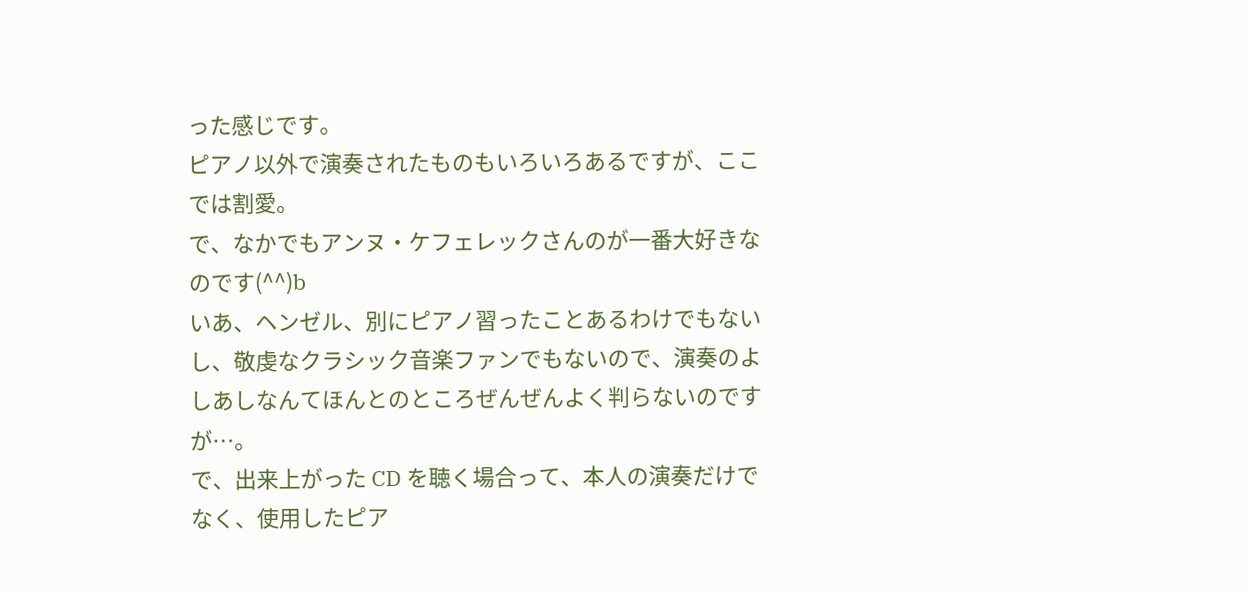った感じです。
ピアノ以外で演奏されたものもいろいろあるですが、ここでは割愛。
で、なかでもアンヌ・ケフェレックさんのが一番大好きなのです(^^)b
いあ、ヘンゼル、別にピアノ習ったことあるわけでもないし、敬虔なクラシック音楽ファンでもないので、演奏のよしあしなんてほんとのところぜんぜんよく判らないのですが…。
で、出来上がった CD を聴く場合って、本人の演奏だけでなく、使用したピア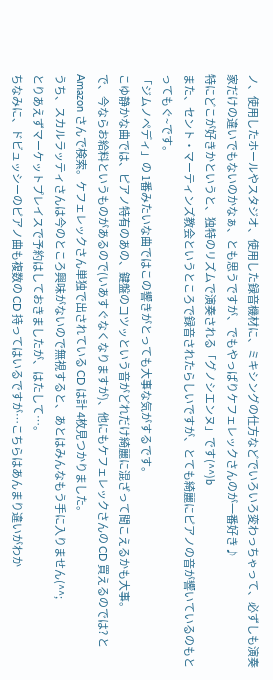ノ、使用したホールやスタジオ、使用した録音機材に、ミキシングの仕方などでいろいろ変わっちゃって、必ずしも演奏家だけの違いでもないのかなぁ、とも思うですが、でもやっぱりケフェレックさんのが一番好き♪
特にどこが好きかというと、独特のリズムで演奏される「グノシエンヌ」です(^^)b
また、セント・マーティンズ教会というところで録音されたらしいですが、とても綺麗にピアノの音が響いているのもとってもぐ~です。
「ジムノペディ」の 1番みたいな曲ではこの響きがとっても大事な気がするです。
こゆ静かな曲では、ピアノ特有のあの、鍵盤のコツッという音がどれだけ綺麗に混ざって聞こえるかも大事。
で、今ならお給料というものがあるので(いあすぐなくなりますが)、他にもケフェレックさんの CD 買えるのでは? と Amazon さんで検索。ケフェレックさん単独で出されている CD は計 4枚見つかりました。
うち、スカルラッティさんは今のところ興味がないので無視すると、あとはみんなもう手に入りません(^^;
とりあえずマーケットプレイスで予約はしておきましたが、はたして…。
ちなみに、ドビュッシーのピアノ曲も複数の CD 持ってはいるですが…こちらはあんまり違いがわか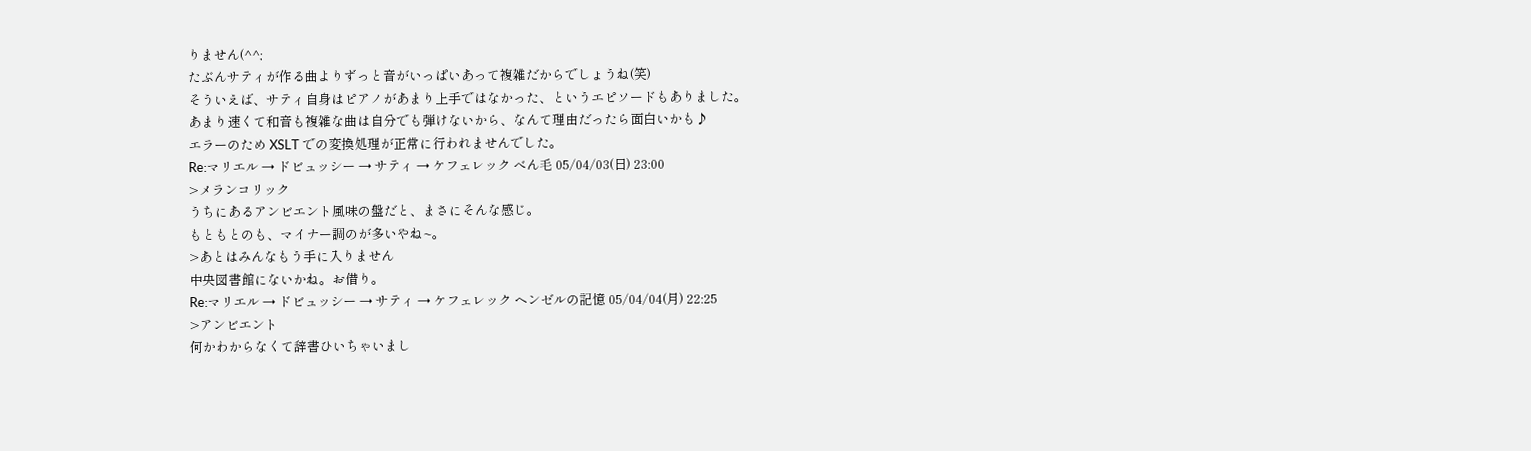りません(^^;
たぶんサティが作る曲よりずっと音がいっぱいあって複雑だからでしょうね(笑)
そういえば、サティ自身はピアノがあまり上手ではなかった、というエピソードもありました。
あまり速くて和音も複雑な曲は自分でも弾けないから、なんて理由だったら面白いかも♪
エラーのため XSLT での変換処理が正常に行われませんでした。
Re:マリエル → ドビュッシー → サティ → ケフェレック べん毛 05/04/03(日) 23:00
>メランコリック
うちにあるアンビエント風味の盤だと、まさにそんな感じ。
もともとのも、マイナー調のが多いやね~。
>あとはみんなもう手に入りません
中央図書館にないかね。お借り。
Re:マリエル → ドビュッシー → サティ → ケフェレック ヘンゼルの記憶 05/04/04(月) 22:25
>アンビエント
何かわからなくて辞書ひいちゃいまし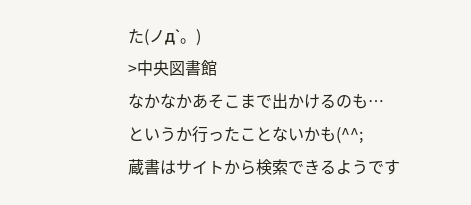た(ノд`。)
>中央図書館
なかなかあそこまで出かけるのも…
というか行ったことないかも(^^;
蔵書はサイトから検索できるようです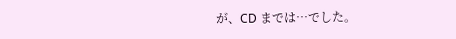が、CD までは…でした。